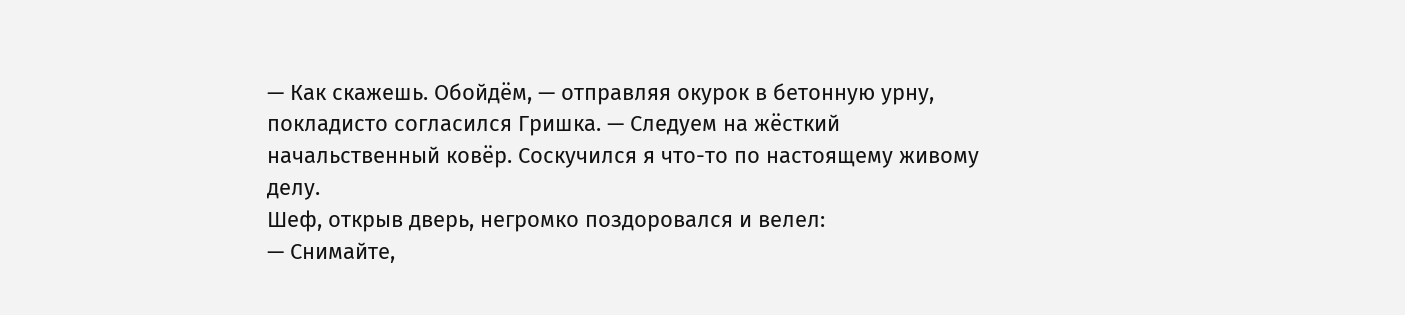— Как скажешь. Обойдём, — отправляя окурок в бетонную урну, покладисто согласился Гришка. — Следуем на жёсткий начальственный ковёр. Соскучился я что-то по настоящему живому делу.
Шеф, открыв дверь, негромко поздоровался и велел:
— Снимайте,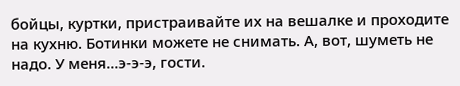бойцы, куртки, пристраивайте их на вешалке и проходите на кухню. Ботинки можете не снимать. А, вот, шуметь не надо. У меня…э-э-э, гости.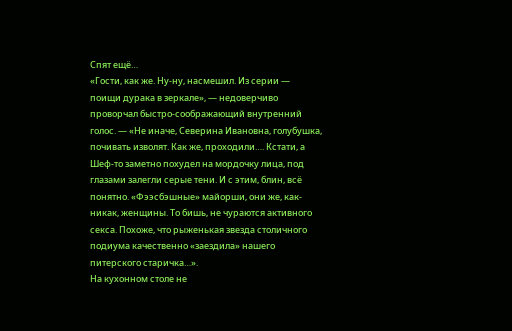Спят ещё…
«Гости, как же. Ну-ну, насмешил. Из серии — поищи дурака в зеркале», — недоверчиво проворчал быстро-соображающий внутренний голос. — «Не иначе, Северина Ивановна, голубушка, почивать изволят. Как же, проходили…. Кстати, а Шеф-то заметно похудел на мордочку лица, под глазами залегли серые тени. И с этим, блин, всё понятно. «Фээсбэшные» майорши, они же, как-никак, женщины. То бишь, не чураются активного секса. Похоже, что рыженькая звезда столичного подиума качественно «заездила» нашего питерского старичка…».
На кухонном столе не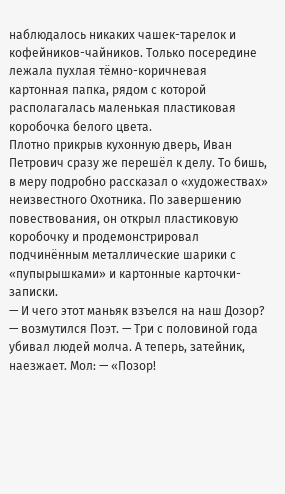наблюдалось никаких чашек-тарелок и кофейников-чайников. Только посередине лежала пухлая тёмно-коричневая картонная папка, рядом с которой располагалась маленькая пластиковая коробочка белого цвета.
Плотно прикрыв кухонную дверь, Иван Петрович сразу же перешёл к делу. То бишь, в меру подробно рассказал о «художествах» неизвестного Охотника. По завершению повествования, он открыл пластиковую коробочку и продемонстрировал подчинённым металлические шарики с «пупырышками» и картонные карточки-записки.
— И чего этот маньяк взъелся на наш Дозор? — возмутился Поэт. — Три с половиной года убивал людей молча. А теперь, затейник, наезжает. Мол: — «Позор!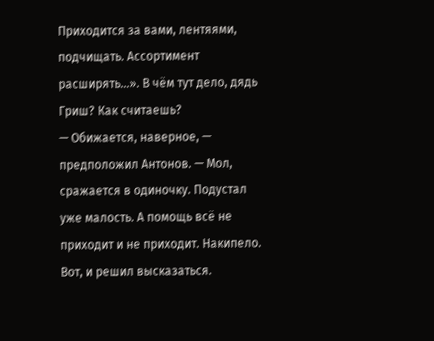Приходится за вами, лентяями, подчищать. Ассортимент расширять…». В чём тут дело, дядь Гриш? Как считаешь?
— Обижается, наверное, — предположил Антонов. — Мол, сражается в одиночку. Подустал уже малость. А помощь всё не приходит и не приходит. Накипело. Вот, и решил высказаться.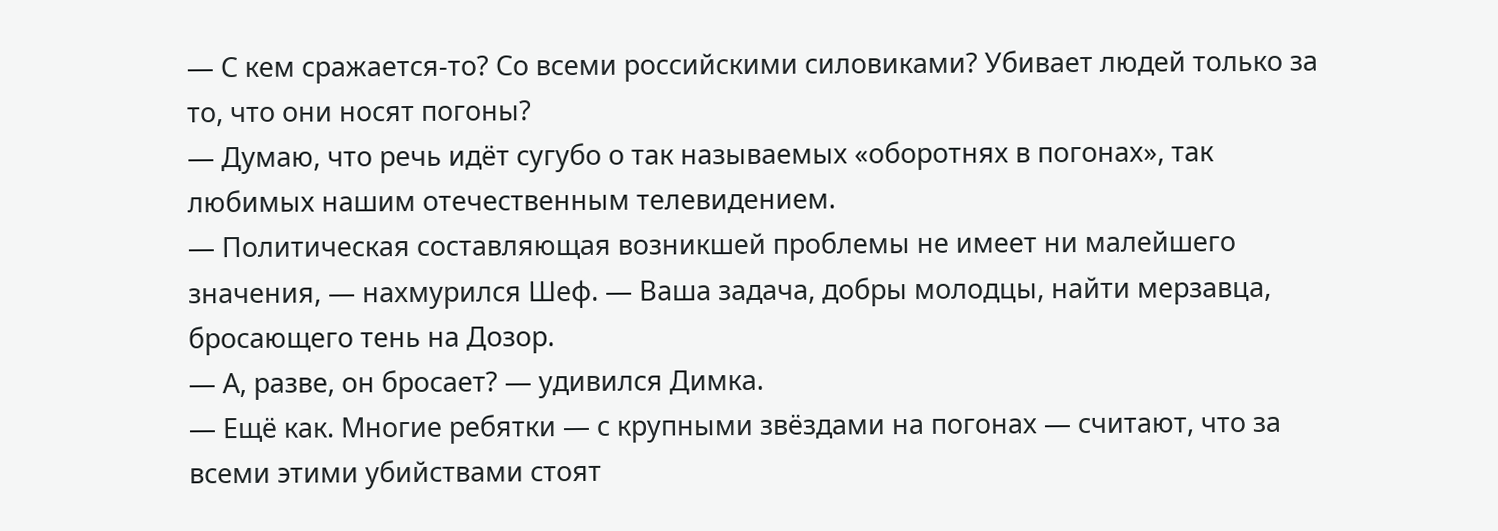— С кем сражается-то? Со всеми российскими силовиками? Убивает людей только за то, что они носят погоны?
— Думаю, что речь идёт сугубо о так называемых «оборотнях в погонах», так любимых нашим отечественным телевидением.
— Политическая составляющая возникшей проблемы не имеет ни малейшего значения, — нахмурился Шеф. — Ваша задача, добры молодцы, найти мерзавца, бросающего тень на Дозор.
— А, разве, он бросает? — удивился Димка.
— Ещё как. Многие ребятки — с крупными звёздами на погонах — считают, что за всеми этими убийствами стоят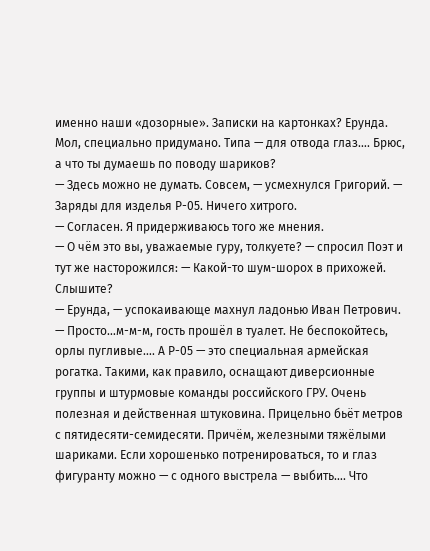именно наши «дозорные». Записки на картонках? Ерунда. Мол, специально придумано. Типа — для отвода глаз…. Брюс, а что ты думаешь по поводу шариков?
— Здесь можно не думать. Совсем, — усмехнулся Григорий. — Заряды для изделья Р-05. Ничего хитрого.
— Согласен. Я придерживаюсь того же мнения.
— О чём это вы, уважаемые гуру, толкуете? — спросил Поэт и тут же насторожился: — Какой-то шум-шорох в прихожей. Слышите?
— Ерунда, — успокаивающе махнул ладонью Иван Петрович. — Просто…м-м-м, гость прошёл в туалет. Не беспокойтесь, орлы пугливые…. А Р-05 — это специальная армейская рогатка. Такими, как правило, оснащают диверсионные группы и штурмовые команды российского ГРУ. Очень полезная и действенная штуковина. Прицельно бьёт метров с пятидесяти-семидесяти. Причём, железными тяжёлыми шариками. Если хорошенько потренироваться, то и глаз фигуранту можно — с одного выстрела — выбить…. Что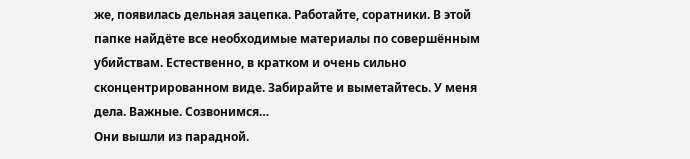же, появилась дельная зацепка. Работайте, соратники. В этой папке найдёте все необходимые материалы по совершённым убийствам. Естественно, в кратком и очень сильно сконцентрированном виде. Забирайте и выметайтесь. У меня дела. Важные. Созвонимся…
Они вышли из парадной.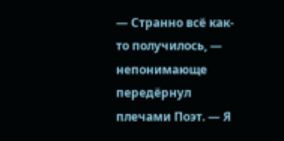— Странно всё как-то получилось, — непонимающе передёрнул плечами Поэт. — Я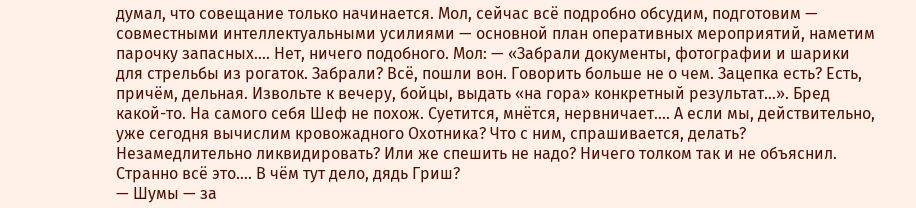думал, что совещание только начинается. Мол, сейчас всё подробно обсудим, подготовим — совместными интеллектуальными усилиями — основной план оперативных мероприятий, наметим парочку запасных…. Нет, ничего подобного. Мол: — «Забрали документы, фотографии и шарики для стрельбы из рогаток. Забрали? Всё, пошли вон. Говорить больше не о чем. Зацепка есть? Есть, причём, дельная. Извольте к вечеру, бойцы, выдать «на гора» конкретный результат…». Бред какой-то. На самого себя Шеф не похож. Суетится, мнётся, нервничает…. А если мы, действительно, уже сегодня вычислим кровожадного Охотника? Что с ним, спрашивается, делать? Незамедлительно ликвидировать? Или же спешить не надо? Ничего толком так и не объяснил. Странно всё это…. В чём тут дело, дядь Гриш?
— Шумы — за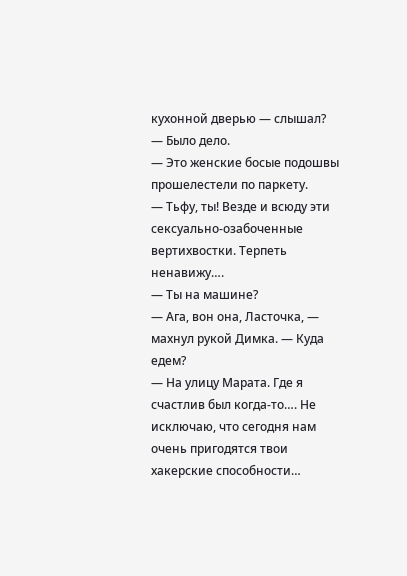кухонной дверью — слышал?
— Было дело.
— Это женские босые подошвы прошелестели по паркету.
— Тьфу, ты! Везде и всюду эти сексуально-озабоченные вертихвостки. Терпеть ненавижу….
— Ты на машине?
— Ага, вон она, Ласточка, — махнул рукой Димка. — Куда едем?
— На улицу Марата. Где я счастлив был когда-то…. Не исключаю, что сегодня нам очень пригодятся твои хакерские способности…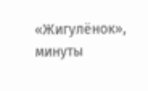«Жигулёнок», минуты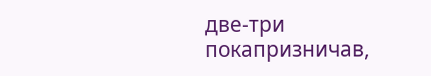две-три покапризничав,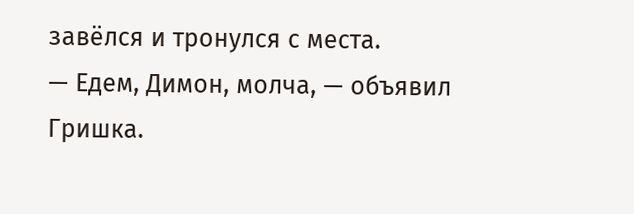завёлся и тронулся с места.
— Едем, Димон, молча, — объявил Гришка.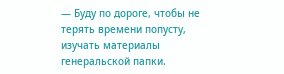— Буду по дороге, чтобы не терять времени попусту, изучать материалы генеральской папки.